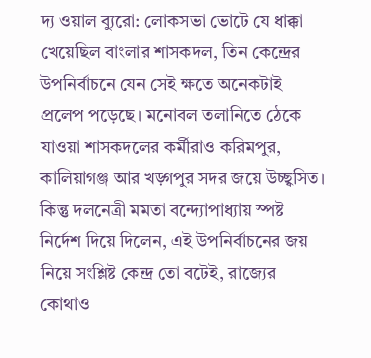দ্য ওয়াল ব্যুরো: লোকসভা ভোটে যে ধাক্কা খেয়েছিল বাংলার শাসকদল, তিন কেন্দ্রের উপনির্বাচনে যেন সেই ক্ষতে অনেকটাই প্রলেপ পড়েছে। মনোবল তলানিতে ঠেকে যাওয়া শাসকদলের কর্মীরাও করিমপুর, কালিয়াগঞ্জ আর খড়্গপুর সদর জয়ে উচ্ছ্বসিত। কিন্তু দলনেত্রী মমতা বন্দ্যোপাধ্যায় স্পষ্ট নির্দেশ দিয়ে দিলেন, এই উপনির্বাচনের জয় নিয়ে সংশ্লিষ্ট কেন্দ্র তো বটেই, রাজ্যের কোথাও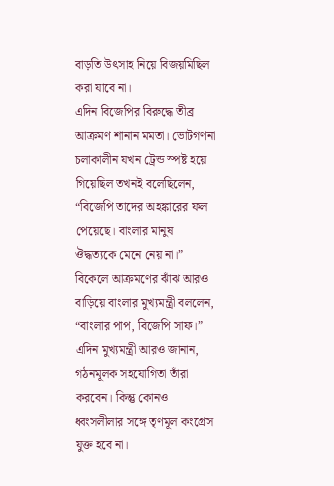বাড়তি উৎসাহ নিয়ে বিজয়মিছিল করা যাবে না।
এদিন বিজেপির বিরুদ্ধে তীব্র আক্রমণ শানান মমতা। ভোটগণনা চলাকালীন যখন ট্রেন্ড স্পষ্ট হয়ে গিয়েছিল তখনই বলেছিলেন, “বিজেপি তাদের অহঙ্কারের ফল পেয়েছে। বাংলার মানুষ ঔদ্ধত্যকে মেনে নেয় না।” বিকেলে আক্রমণের ঝাঁঝ আরও বাড়িয়ে বাংলার মুখ্যমন্ত্রী বললেন, “বাংলার পাপ, বিজেপি সাফ।”
এদিন মুখ্যমন্ত্রী আরও জানান, গঠনমূলক সহযোগিতা তাঁরা করবেন। কিন্তু কোনও ধ্বংসলীলার সঙ্গে তৃণমূল কংগ্রেস যুক্ত হবে না।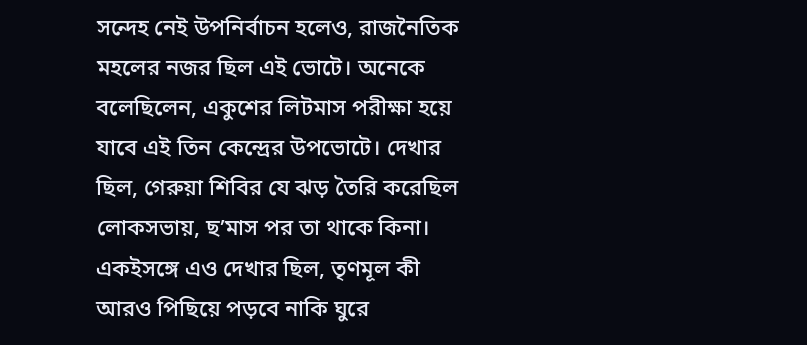সন্দেহ নেই উপনির্বাচন হলেও, রাজনৈতিক মহলের নজর ছিল এই ভোটে। অনেকে বলেছিলেন, একুশের লিটমাস পরীক্ষা হয়ে যাবে এই তিন কেন্দ্রের উপভোটে। দেখার ছিল, গেরুয়া শিবির যে ঝড় তৈরি করেছিল লোকসভায়, ছ’মাস পর তা থাকে কিনা। একইসঙ্গে এও দেখার ছিল, তৃণমূল কী আরও পিছিয়ে পড়বে নাকি ঘুরে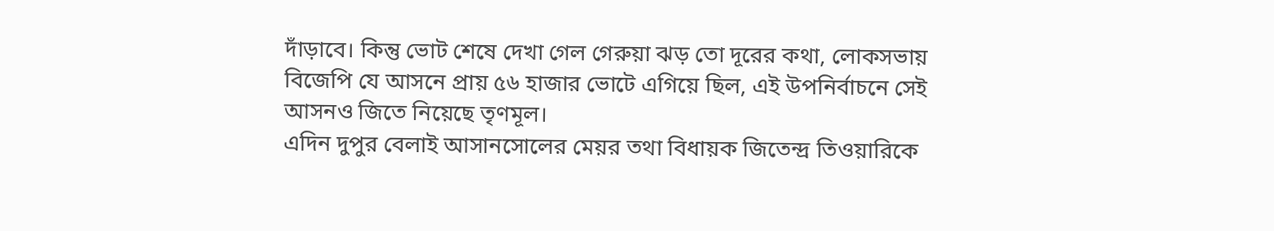দাঁড়াবে। কিন্তু ভোট শেষে দেখা গেল গেরুয়া ঝড় তো দূরের কথা, লোকসভায় বিজেপি যে আসনে প্রায় ৫৬ হাজার ভোটে এগিয়ে ছিল, এই উপনির্বাচনে সেই আসনও জিতে নিয়েছে তৃণমূল।
এদিন দুপুর বেলাই আসানসোলের মেয়র তথা বিধায়ক জিতেন্দ্র তিওয়ারিকে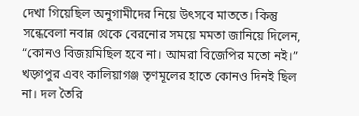দেখা গিয়েছিল অনুগামীদের নিয়ে উৎসবে মাততে। কিন্তু সন্ধেবেলা নবান্ন থেকে বেরনোর সময়ে মমতা জানিয়ে দিলেন, “কোনও বিজয়মিছিল হবে না। আমরা বিজেপির মতো নই।” খড়্গপুর এবং কালিয়াগঞ্জ তৃণমূলের হাতে কোনও দিনই ছিল না। দল তৈরি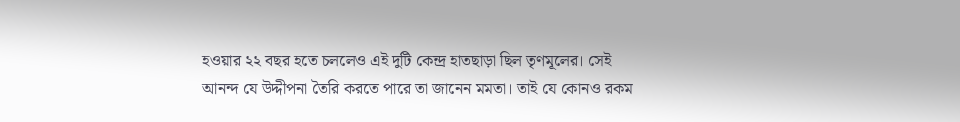হওয়ার ২২ বছর হতে চললেও এই দুটি কেন্দ্র হাতছাড়া ছিল তৃণমূলের। সেই আনন্দ যে উদ্দীপনা তৈরি করতে পারে তা জানেন মমতা। তাই যে কোনও রকম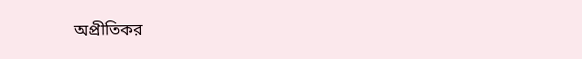অপ্রীতিকর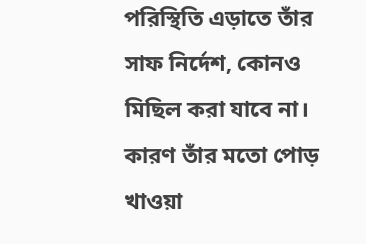পরিস্থিতি এড়াতে তাঁর সাফ নির্দেশ, কোনও মিছিল করা যাবে না। কারণ তাঁর মতো পোড় খাওয়া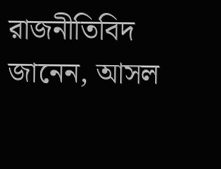রাজনীতিবিদ জানেন, আসল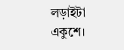লড়াইটা একুশে।